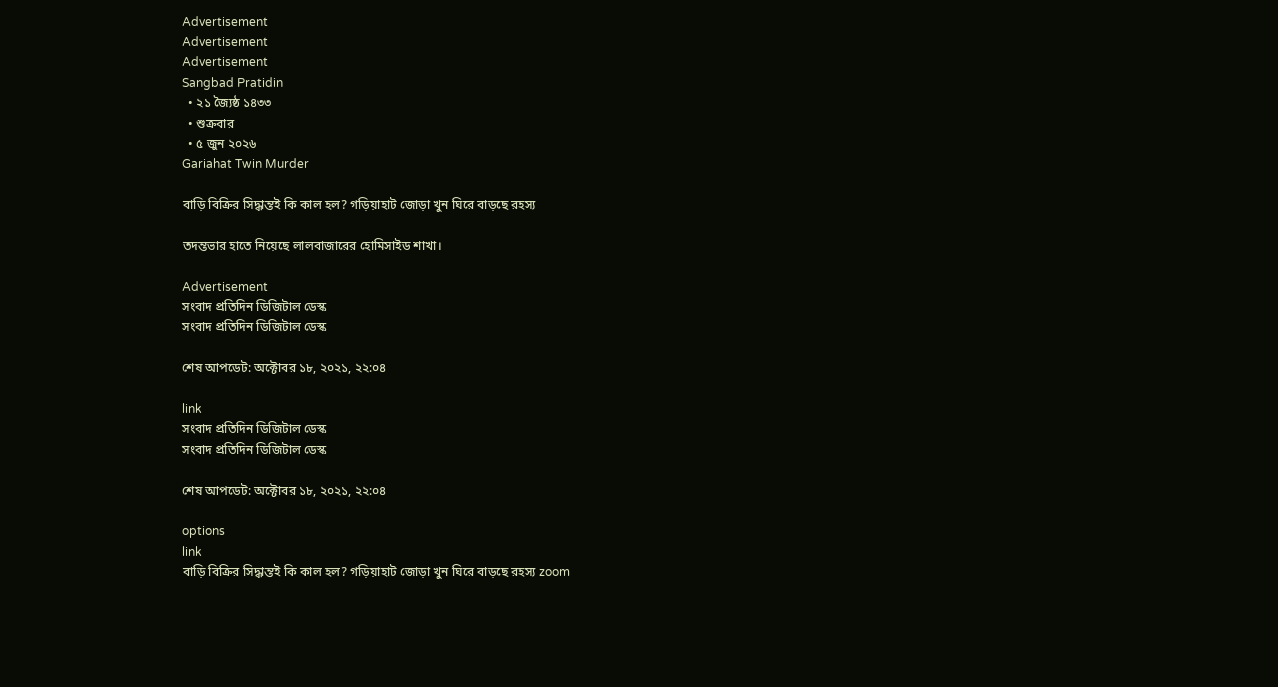Advertisement
Advertisement
Advertisement
Sangbad Pratidin
  • ২১ জ্যৈষ্ঠ ১৪৩৩
  • শুক্রবার
  • ৫ জুন ২০২৬
Gariahat Twin Murder

বাড়ি বিক্রির সিদ্ধান্তই কি কাল হল? গড়িয়াহাট জোড়া খুন ঘিরে বাড়ছে রহস্য

তদন্তভার হাতে নিয়েছে লালবাজারের হোমিসাইড শাখা।

Advertisement
সংবাদ প্রতিদিন ডিজিটাল ডেস্ক
সংবাদ প্রতিদিন ডিজিটাল ডেস্ক

শেষ আপডেট: অক্টোবর ১৮, ২০২১, ২২:০৪

link
সংবাদ প্রতিদিন ডিজিটাল ডেস্ক
সংবাদ প্রতিদিন ডিজিটাল ডেস্ক

শেষ আপডেট: অক্টোবর ১৮, ২০২১, ২২:০৪

options
link
বাড়ি বিক্রির সিদ্ধান্তই কি কাল হল? গড়িয়াহাট জোড়া খুন ঘিরে বাড়ছে রহস্য zoom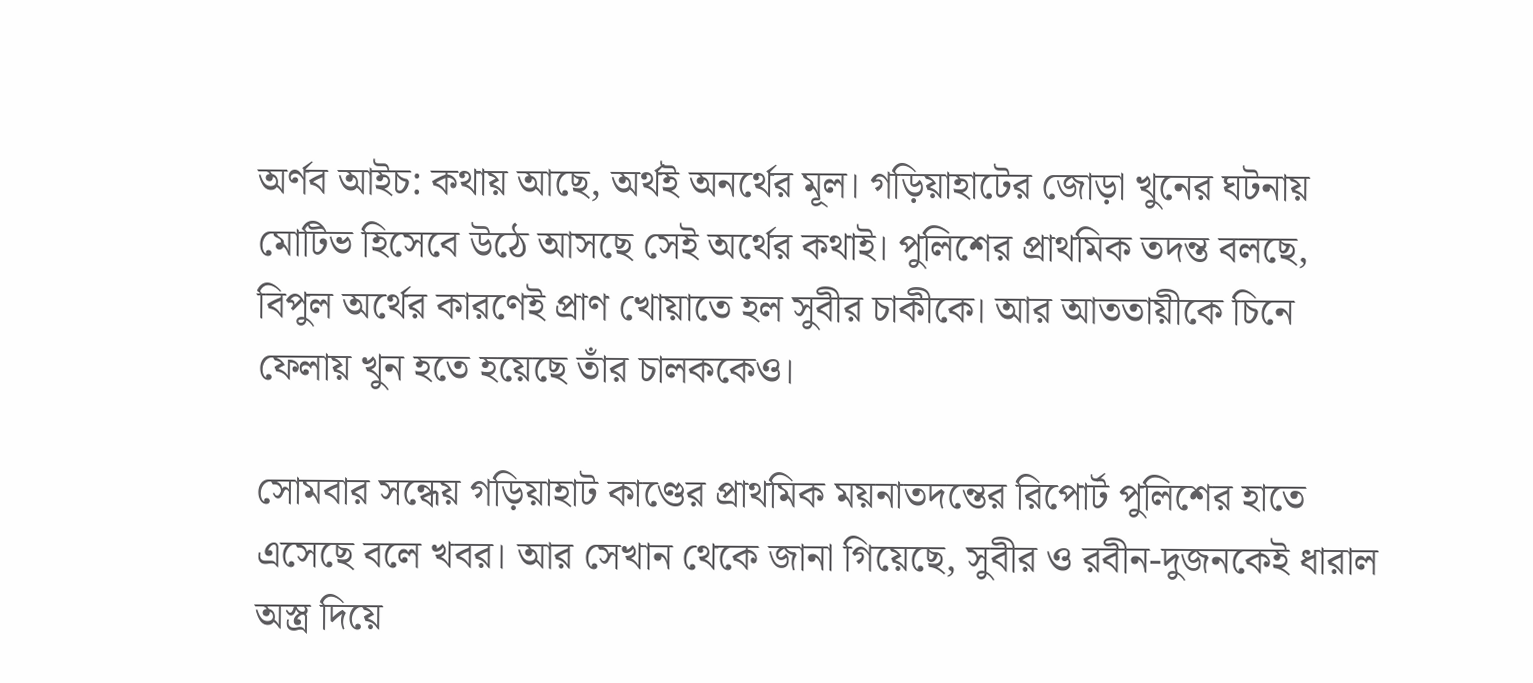অর্ণব আইচ: কথায় আছে, অর্থই অনর্থের মূল। গড়িয়াহাটের জোড়া খুনের ঘটনায় মোটিভ হিসেবে উঠে আসছে সেই অর্থের কথাই। পুলিশের প্রাথমিক তদন্ত বলছে, বিপুল অর্থের কারণেই প্রাণ খোয়াতে হল সুবীর চাকীকে। আর আততায়ীকে চিনে ফেলায় খুন হতে হয়েছে তাঁর চালককেও।

সোমবার সন্ধেয় গড়িয়াহাট কাণ্ডের প্রাথমিক ময়নাতদন্তের রিপোর্ট পুলিশের হাতে এসেছে বলে খবর। আর সেখান থেকে জানা গিয়েছে, সুবীর ও রবীন-দুজনকেই ধারাল অস্ত্র দিয়ে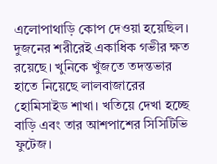এলোপাথাড়ি কোপ দেওয়া হয়েছিল। দুজনের শরীরেই একাধিক গভীর ক্ষত রয়েছে। খুনিকে খুঁজতে তদন্তভার হাতে নিয়েছে লালবাজারের হোমিসাইড শাখা। খতিয়ে দেখা হচ্ছে বাড়ি এবং তার আশপাশের সিসিটিভি ফুটেজ।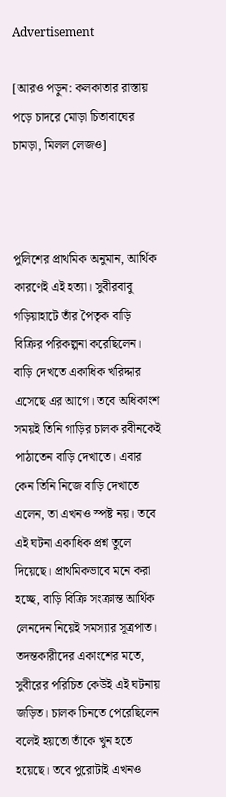Advertisement

[আরও পড়ুন: কলকাতার রাস্তায় পড়ে চাদরে মোড়া চিতাবাঘের চামড়া, মিলল লেজও]



পুলিশের প্রাথমিক অনুমান, আর্থিক কারণেই এই হত্যা। সুবীরবাবু গড়িয়াহাটে তাঁর পৈতৃক বাড়ি বিক্রির পরিকল্পনা করেছিলেন। বাড়ি দেখতে একাধিক খরিদ্দার এসেছে এর আগে। তবে অধিকাংশ সময়ই তিনি গাড়ির চালক রবীনকেই পাঠাতেন বাড়ি দেখাতে। এবার কেন তিনি নিজে বাড়ি দেখাতে এলেন, তা এখনও স্পষ্ট নয়। তবে এই ঘটনা একাধিক প্রশ্ন তুলে দিয়েছে। প্রাথমিকভাবে মনে করা হচ্ছে, বাড়ি বিক্রি সংক্রান্ত আর্থিক লেনদেন নিয়েই সমস্যার সূত্রপাত। তদন্তকারীদের একাংশের মতে, সুবীরের পরিচিত কেউই এই ঘটনায় জড়িত। চালক চিনতে পেরেছিলেন বলেই হয়তো তাঁকে খুন হতে হয়েছে। তবে পুরোটাই এখনও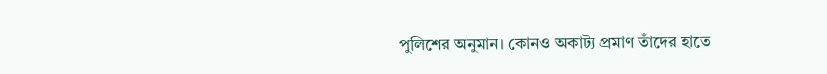পুলিশের অনুমান। কোনও অকাট্য প্রমাণ তাঁদের হাতে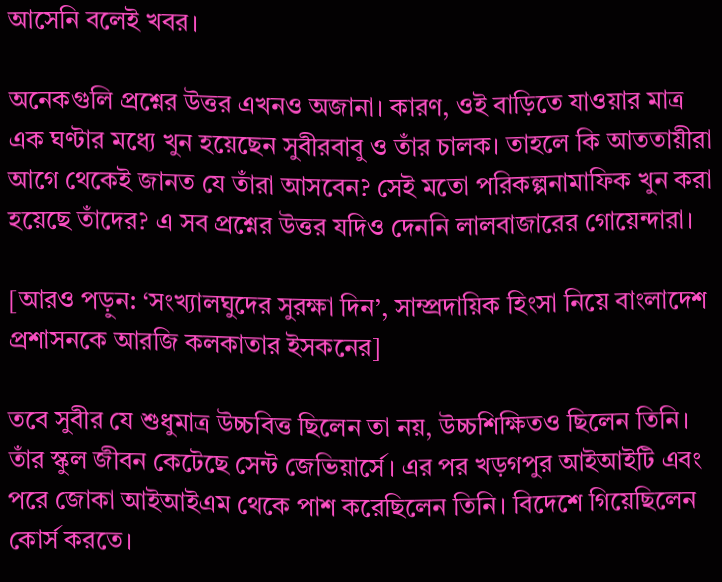আসেনি বলেই খবর।

অনেকগুলি প্রশ্নের উত্তর এখনও অজানা। কারণ, ওই বাড়িতে যাওয়ার মাত্র এক ঘণ্টার মধ্যে খুন হয়েছেন সুবীরবাবু ও তাঁর চালক। তাহলে কি আততায়ীরা আগে থেকেই জানত যে তাঁরা আসবেন? সেই মতো পরিকল্পনামাফিক খুন করা হয়েছে তাঁদের? এ সব প্রশ্নের উত্তর যদিও দেননি লালবাজারের গোয়েন্দারা।

[আরও পড়ুন: ‘সংখ্যালঘুদের সুরক্ষা দিন’, সাম্প্রদায়িক হিংসা নিয়ে বাংলাদেশ প্রশাসনকে আরজি কলকাতার ইসকনের]

তবে সুবীর যে শুধুমাত্র উচ্চবিত্ত ছিলেন তা নয়, উচ্চশিক্ষিতও ছিলেন তিনি। তাঁর স্কুল জীবন কেটেছে সেন্ট জেভিয়ার্সে। এর পর খড়গপুর আইআইটি এবং পরে জোকা আইআইএম থেকে পাশ করেছিলেন তিনি। বিদেশে গিয়েছিলেন কোর্স করতে।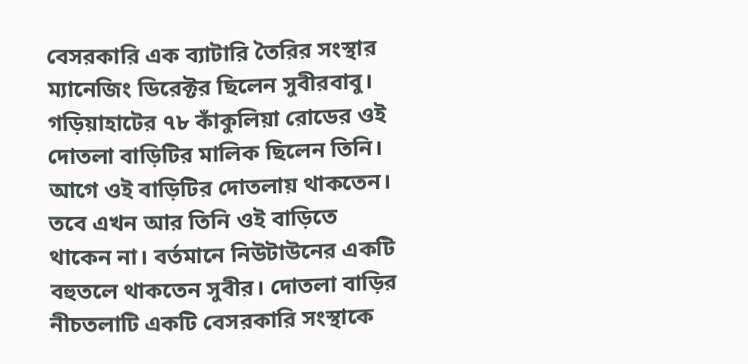বেসরকারি এক ব্যাটারি তৈরির সংস্থার ম্যানেজিং ডিরেক্টর ছিলেন সুবীরবাবু। গড়িয়াহাটের ৭৮ কাঁকুলিয়া রোডের ওই দোতলা বাড়িটির মালিক ছিলেন তিনি। আগে ওই বাড়িটির দোতলায় থাকতেন। তবে এখন আর তিনি ওই বাড়িতে থাকেন না। বর্তমানে নিউটাউনের একটি বহুতলে থাকতেন সুবীর। দোতলা বাড়ির নীচতলাটি একটি বেসরকারি সংস্থাকে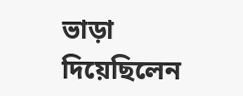ভাড়া দিয়েছিলেন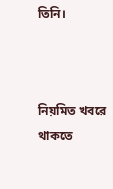তিনি।



নিয়মিত খবরে থাকতে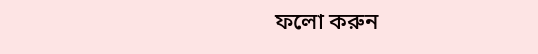ফলো করুন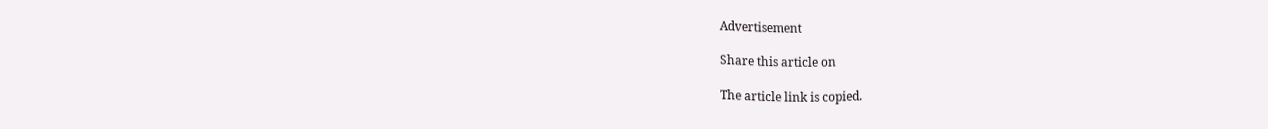Advertisement

Share this article on

The article link is copied.